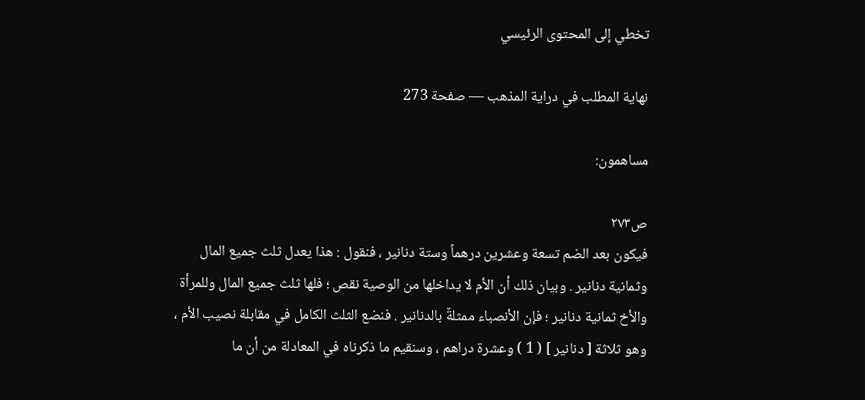تخطي إلى المحتوى الرئيسي

نهاية المطلب في دراية المذهب — صفحة 273

مساهمون:

ص٢٧٣
فيكون بعد الضم تسعة وعشرين درهماً وستة دنانير ، فنقول : هذا يعدل ثلث جميع المال وثمانية دنانير . وبيان ذلك أن الأم لا يداخلها من الوصية نقص ؛ فلها ثلث جميع المال وللمرأة والأخ ثمانية دنانير ؛ فإن الأنصباء ممثلةٌ بالدنانير . فنضع الثلث الكامل في مقابلة نصيب الأم ، وهو ثلاثة [ دنانير ] ( 1 ) وعشرة دراهم ، وسنقيم ما ذكرناه في المعادلة من أن ما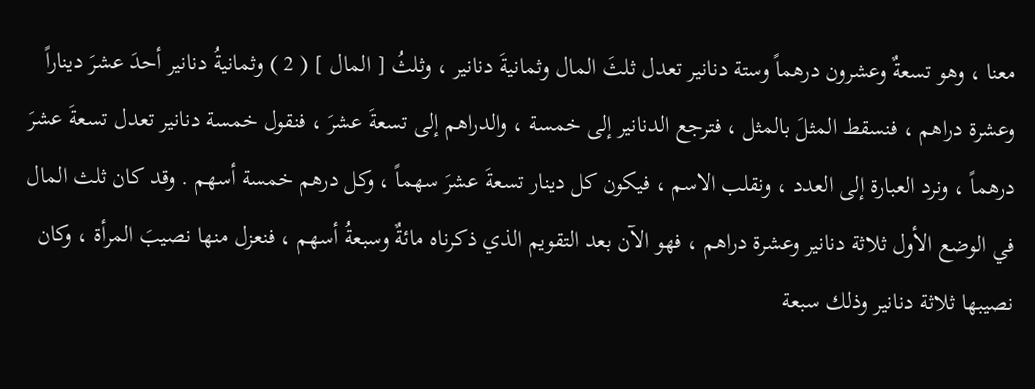معنا ، وهو تسعةٌ وعشرون درهماً وستة دنانير تعدل ثلثَ المال وثمانيةَ دنانير ، وثلثُ [ المال ] ( 2 ) وثمانيةُ دنانير أحدَ عشرَ ديناراً وعشرة دراهم ، فنسقط المثلَ بالمثل ، فترجع الدنانير إلى خمسة ، والدراهم إلى تسعةَ عشرَ ، فنقول خمسة دنانير تعدل تسعةَ عشرَ درهماً ، ونرد العبارة إلى العدد ، ونقلب الاسم ، فيكون كل دينار تسعةَ عشرَ سهماً ، وكل درهم خمسة أسهم . وقد كان ثلث المال في الوضع الأول ثلاثة دنانير وعشرة دراهم ، فهو الآن بعد التقويم الذي ذكرناه مائةٌ وسبعةُ أسهم ، فنعزل منها نصيبَ المرأة ، وكان نصيبها ثلاثة دنانير وذلك سبعة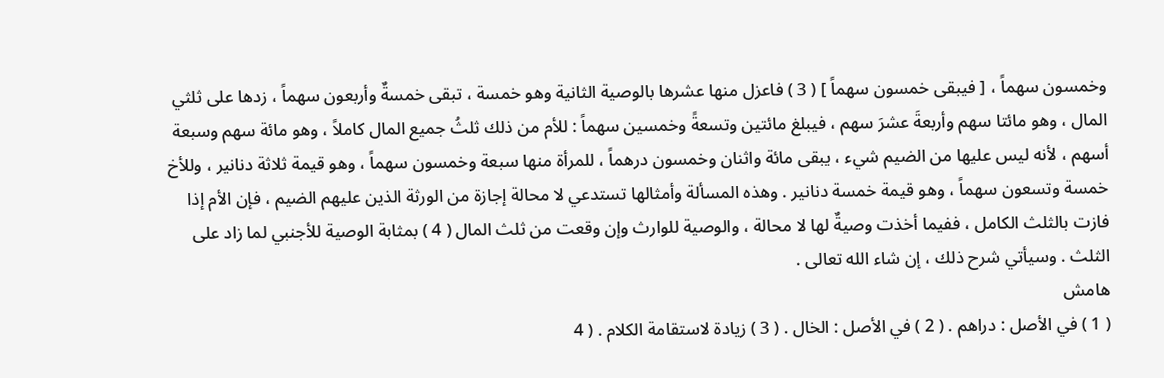وخمسون سهماً ، [ فيبقى خمسون سهماً ] ( 3 ) فاعزل منها عشرها بالوصية الثانية وهو خمسة ، تبقى خمسةٌ وأربعون سهماً ، زدها على ثلثي المال ، وهو مائتا سهم وأربعةَ عشرَ سهم ، فيبلغ مائتين وتسعةً وخمسين سهماً : للأم من ذلك ثلثُ جميع المال كاملاً ، وهو مائة سهم وسبعة أسهم ، لأنه ليس عليها من الضيم شيء ، يبقى مائة واثنان وخمسون درهماً ، للمرأة منها سبعة وخمسون سهماً ، وهو قيمة ثلاثة دنانير ، وللأخ خمسة وتسعون سهماً ، وهو قيمة خمسة دنانير . وهذه المسألة وأمثالها تستدعي لا محالة إجازة من الورثة الذين عليهم الضيم ، فإن الأم إذا فازت بالثلث الكامل ، ففيما أخذت وصيةٌ لها لا محالة ، والوصية للوارث وإن وقعت من ثلث المال ( 4 ) بمثابة الوصية للأجنبي لما زاد على الثلث . وسيأتي شرح ذلك ، إن شاء الله تعالى .
هامش
( 1 ) في الأصل : دراهم . ( 2 ) في الأصل : الخال . ( 3 ) زيادة لاستقامة الكلام . ( 4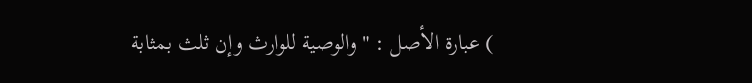) عبارة الأصل : " والوصية للوارث وإن ثلث بمثابة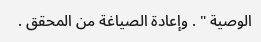الوصية " . وإعادة الصياغة من المحقق .